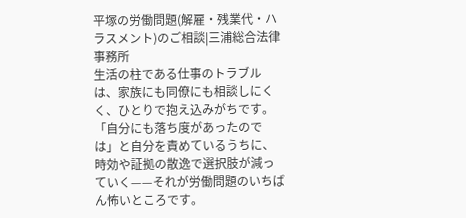平塚の労働問題(解雇・残業代・ハラスメント)のご相談|三浦総合法律事務所
生活の柱である仕事のトラブルは、家族にも同僚にも相談しにくく、ひとりで抱え込みがちです。「自分にも落ち度があったのでは」と自分を責めているうちに、時効や証拠の散逸で選択肢が減っていく——それが労働問題のいちばん怖いところです。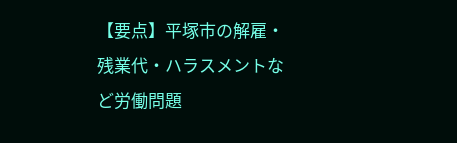【要点】平塚市の解雇・残業代・ハラスメントなど労働問題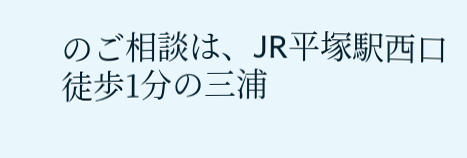のご相談は、JR平塚駅西口徒歩1分の三浦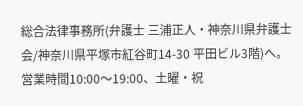総合法律事務所(弁護士 三浦正人・神奈川県弁護士会/神奈川県平塚市紅谷町14-30 平田ビル3階)へ。営業時間10:00〜19:00、土曜・祝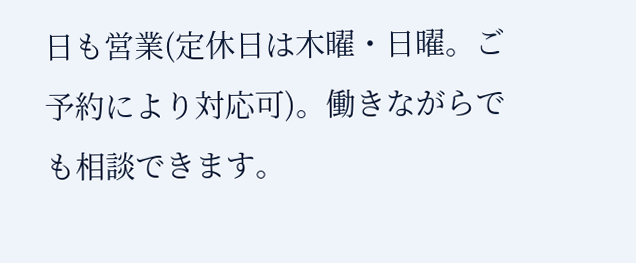日も営業(定休日は木曜・日曜。ご予約により対応可)。働きながらでも相談できます。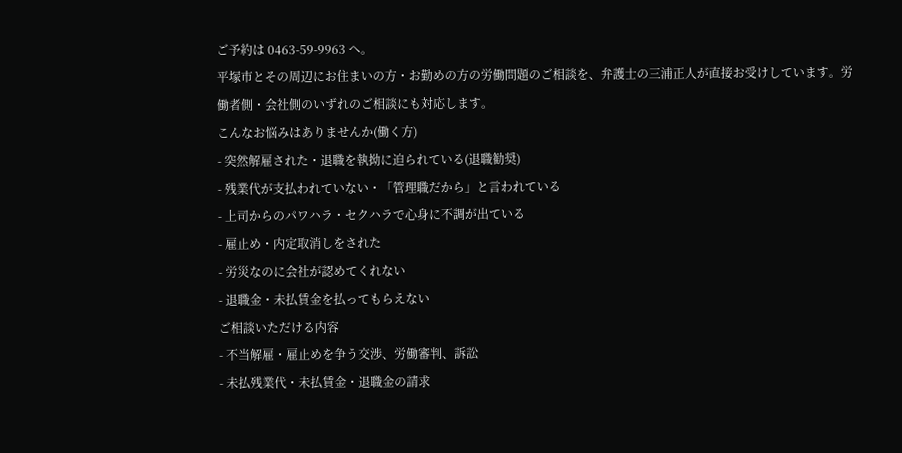ご予約は 0463-59-9963 へ。
平塚市とその周辺にお住まいの方・お勤めの方の労働問題のご相談を、弁護士の三浦正人が直接お受けしています。労働者側・会社側のいずれのご相談にも対応します。
こんなお悩みはありませんか(働く方)
- 突然解雇された・退職を執拗に迫られている(退職勧奨)
- 残業代が支払われていない・「管理職だから」と言われている
- 上司からのパワハラ・セクハラで心身に不調が出ている
- 雇止め・内定取消しをされた
- 労災なのに会社が認めてくれない
- 退職金・未払賃金を払ってもらえない
ご相談いただける内容
- 不当解雇・雇止めを争う交渉、労働審判、訴訟
- 未払残業代・未払賃金・退職金の請求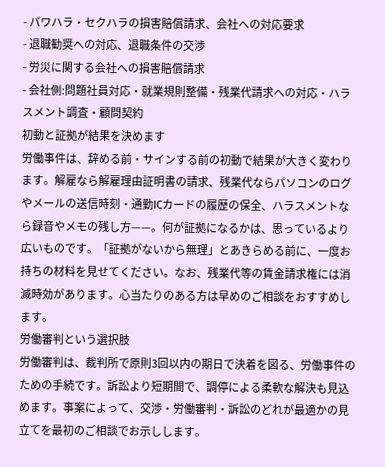- パワハラ・セクハラの損害賠償請求、会社への対応要求
- 退職勧奨への対応、退職条件の交渉
- 労災に関する会社への損害賠償請求
- 会社側:問題社員対応・就業規則整備・残業代請求への対応・ハラスメント調査・顧問契約
初動と証拠が結果を決めます
労働事件は、辞める前・サインする前の初動で結果が大きく変わります。解雇なら解雇理由証明書の請求、残業代ならパソコンのログやメールの送信時刻・通勤ICカードの履歴の保全、ハラスメントなら録音やメモの残し方——。何が証拠になるかは、思っているより広いものです。「証拠がないから無理」とあきらめる前に、一度お持ちの材料を見せてください。なお、残業代等の賃金請求権には消滅時効があります。心当たりのある方は早めのご相談をおすすめします。
労働審判という選択肢
労働審判は、裁判所で原則3回以内の期日で決着を図る、労働事件のための手続です。訴訟より短期間で、調停による柔軟な解決も見込めます。事案によって、交渉・労働審判・訴訟のどれが最適かの見立てを最初のご相談でお示しします。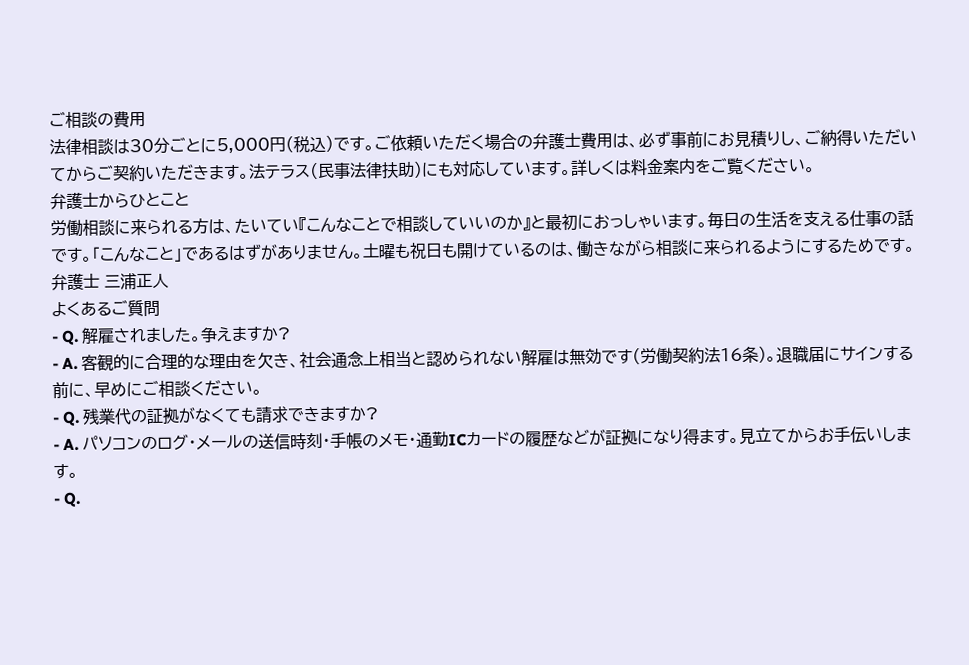ご相談の費用
法律相談は30分ごとに5,000円(税込)です。ご依頼いただく場合の弁護士費用は、必ず事前にお見積りし、ご納得いただいてからご契約いただきます。法テラス(民事法律扶助)にも対応しています。詳しくは料金案内をご覧ください。
弁護士からひとこと
労働相談に来られる方は、たいてい『こんなことで相談していいのか』と最初におっしゃいます。毎日の生活を支える仕事の話です。「こんなこと」であるはずがありません。土曜も祝日も開けているのは、働きながら相談に来られるようにするためです。
弁護士 三浦正人
よくあるご質問
- Q. 解雇されました。争えますか?
- A. 客観的に合理的な理由を欠き、社会通念上相当と認められない解雇は無効です(労働契約法16条)。退職届にサインする前に、早めにご相談ください。
- Q. 残業代の証拠がなくても請求できますか?
- A. パソコンのログ・メールの送信時刻・手帳のメモ・通勤ICカードの履歴などが証拠になり得ます。見立てからお手伝いします。
- Q.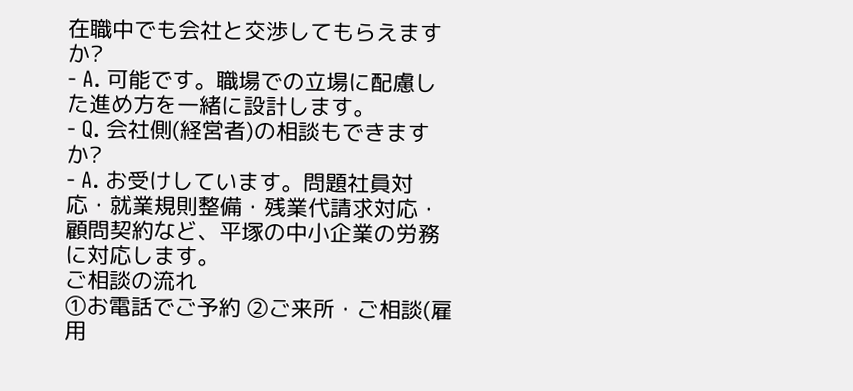在職中でも会社と交渉してもらえますか?
- A. 可能です。職場での立場に配慮した進め方を一緒に設計します。
- Q. 会社側(経営者)の相談もできますか?
- A. お受けしています。問題社員対応・就業規則整備・残業代請求対応・顧問契約など、平塚の中小企業の労務に対応します。
ご相談の流れ
①お電話でご予約 ②ご来所・ご相談(雇用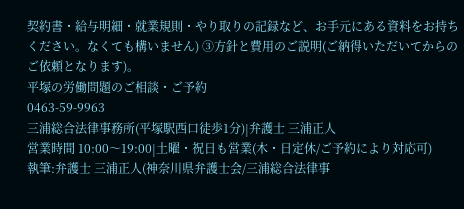契約書・給与明細・就業規則・やり取りの記録など、お手元にある資料をお持ちください。なくても構いません) ③方針と費用のご説明(ご納得いただいてからのご依頼となります)。
平塚の労働問題のご相談・ご予約
0463-59-9963
三浦総合法律事務所(平塚駅西口徒歩1分)|弁護士 三浦正人
営業時間 10:00〜19:00|土曜・祝日も営業(木・日定休/ご予約により対応可)
執筆:弁護士 三浦正人(神奈川県弁護士会/三浦総合法律事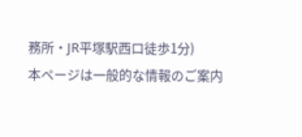務所・JR平塚駅西口徒歩1分)
本ページは一般的な情報のご案内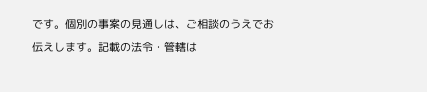です。個別の事案の見通しは、ご相談のうえでお伝えします。記載の法令・管轄は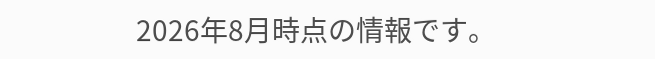2026年8月時点の情報です。